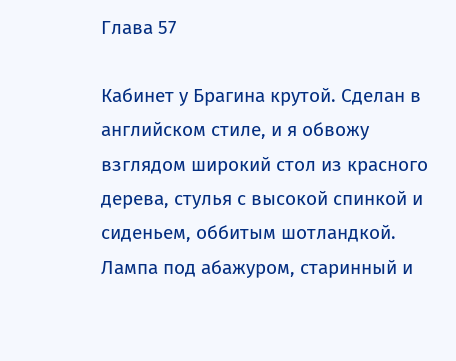Глава 57

Кабинет у Брагина крутой. Сделан в английском стиле, и я обвожу взглядом широкий стол из красного дерева, стулья с высокой спинкой и сиденьем, оббитым шотландкой. Лампа под абажуром, старинный и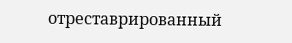отреставрированный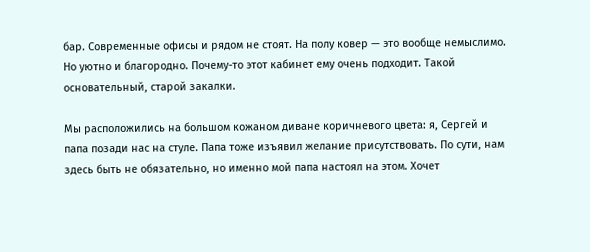бар. Современные офисы и рядом не стоят. На полу ковер — это вообще немыслимо. Но уютно и благородно. Почему-то этот кабинет ему очень подходит. Такой основательный, старой закалки.

Мы расположились на большом кожаном диване коричневого цвета: я, Сергей и папа позади нас на стуле. Папа тоже изъявил желание присутствовать. По сути, нам здесь быть не обязательно, но именно мой папа настоял на этом. Хочет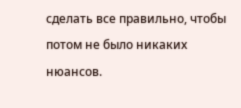сделать все правильно, чтобы потом не было никаких нюансов.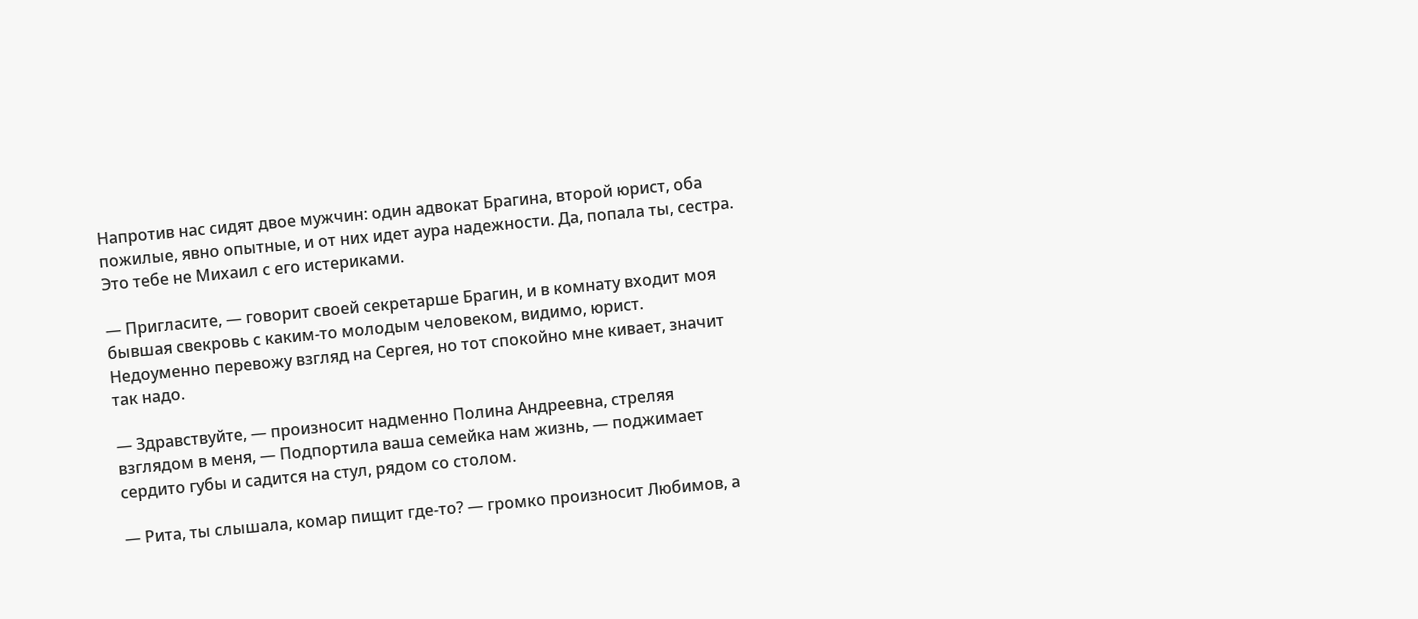Напротив нас сидят двое мужчин: один адвокат Брагина, второй юрист, оба пожилые, явно опытные, и от них идет аура надежности. Да, попала ты, сестра. Это тебе не Михаил с его истериками.

— Пригласите, — говорит своей секретарше Брагин, и в комнату входит моя бывшая свекровь с каким-то молодым человеком, видимо, юрист. Недоуменно перевожу взгляд на Сергея, но тот спокойно мне кивает, значит так надо.

— Здравствуйте, — произносит надменно Полина Андреевна, стреляя взглядом в меня, — Подпортила ваша семейка нам жизнь, — поджимает сердито губы и садится на стул, рядом со столом.

— Рита, ты слышала, комар пищит где-то? — громко произносит Любимов, а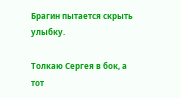Брагин пытается скрыть улыбку.

Толкаю Сергея в бок, а тот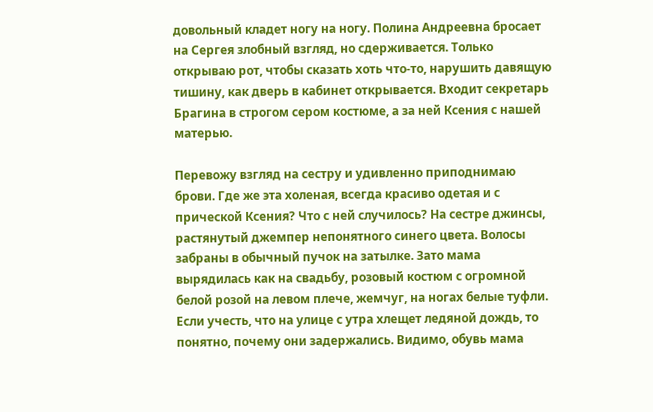довольный кладет ногу на ногу. Полина Андреевна бросает на Сергея злобный взгляд, но сдерживается. Только открываю рот, чтобы сказать хоть что-то, нарушить давящую тишину, как дверь в кабинет открывается. Входит секретарь Брагина в строгом сером костюме, а за ней Ксения с нашей матерью.

Перевожу взгляд на сестру и удивленно приподнимаю брови. Где же эта холеная, всегда красиво одетая и с прической Ксения? Что с ней случилось? На сестре джинсы, растянутый джемпер непонятного синего цвета. Волосы забраны в обычный пучок на затылке. Зато мама вырядилась как на свадьбу, розовый костюм с огромной белой розой на левом плече, жемчуг, на ногах белые туфли. Если учесть, что на улице с утра хлещет ледяной дождь, то понятно, почему они задержались. Видимо, обувь мама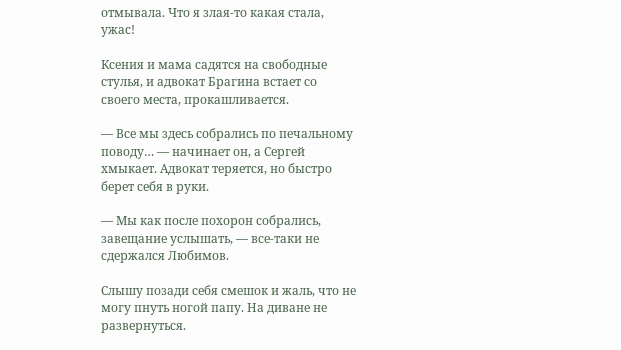отмывала. Что я злая-то какая стала, ужас!

Ксения и мама садятся на свободные стулья, и адвокат Брагина встает со своего места, прокашливается.

— Все мы здесь собрались по печальному поводу… — начинает он, а Сергей хмыкает. Адвокат теряется, но быстро берет себя в руки.

— Мы как после похорон собрались, завещание услышать, — все-таки не сдержался Любимов.

Слышу позади себя смешок и жаль, что не могу пнуть ногой папу. На диване не развернуться.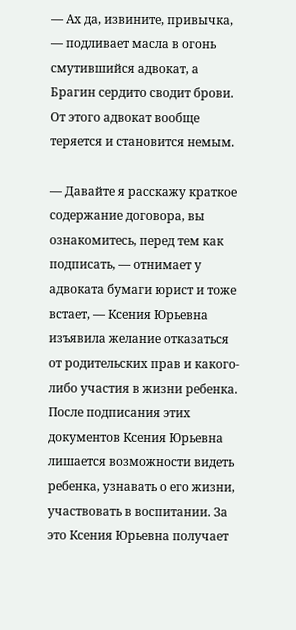— Ах да, извините, привычка, — подливает масла в огонь смутившийся адвокат, а Брагин сердито сводит брови. От этого адвокат вообще теряется и становится немым.

— Давайте я расскажу краткое содержание договора, вы ознакомитесь, перед тем как подписать, — отнимает у адвоката бумаги юрист и тоже встает, — Ксения Юрьевна изъявила желание отказаться от родительских прав и какого-либо участия в жизни ребенка. После подписания этих документов Ксения Юрьевна лишается возможности видеть ребенка, узнавать о его жизни, участвовать в воспитании. За это Ксения Юрьевна получает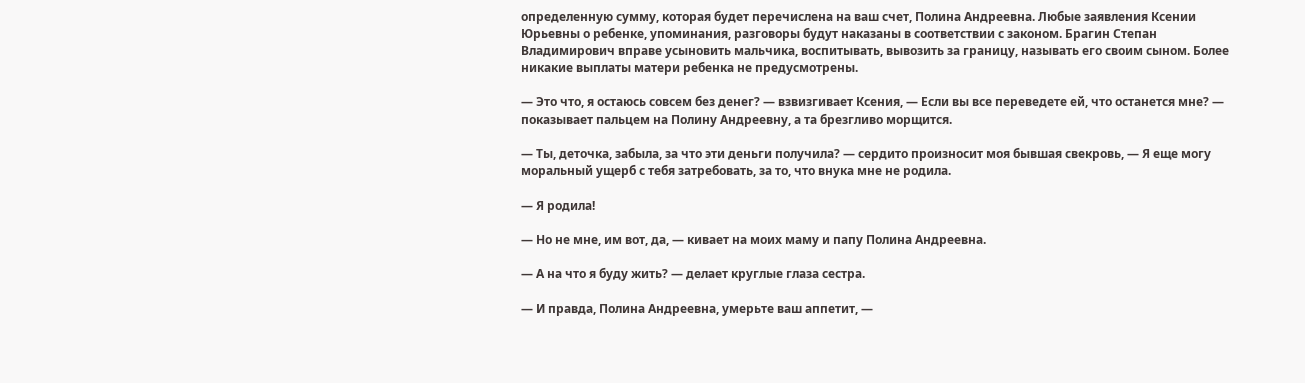определенную сумму, которая будет перечислена на ваш счет, Полина Андреевна. Любые заявления Ксении Юрьевны о ребенке, упоминания, разговоры будут наказаны в соответствии с законом. Брагин Степан Владимирович вправе усыновить мальчика, воспитывать, вывозить за границу, называть его своим сыном. Более никакие выплаты матери ребенка не предусмотрены.

— Это что, я остаюсь совсем без денег? — взвизгивает Ксения, — Если вы все переведете ей, что останется мне? — показывает пальцем на Полину Андреевну, а та брезгливо морщится.

— Ты, деточка, забыла, за что эти деньги получила? — сердито произносит моя бывшая свекровь, — Я еще могу моральный ущерб с тебя затребовать, за то, что внука мне не родила.

— Я родила!

— Но не мне, им вот, да, — кивает на моих маму и папу Полина Андреевна.

— А на что я буду жить? — делает круглые глаза сестра.

— И правда, Полина Андреевна, умерьте ваш аппетит, —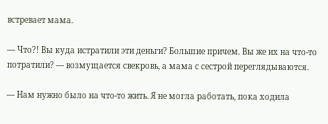встревает мама.

— Что?! Вы куда истратили эти деньги? Большие причем. Вы же их на что-то потратили? — возмущается свекровь, а мама с сестрой переглядываются.

— Нам нужно было на что-то жить. Я не могла работать, пока ходила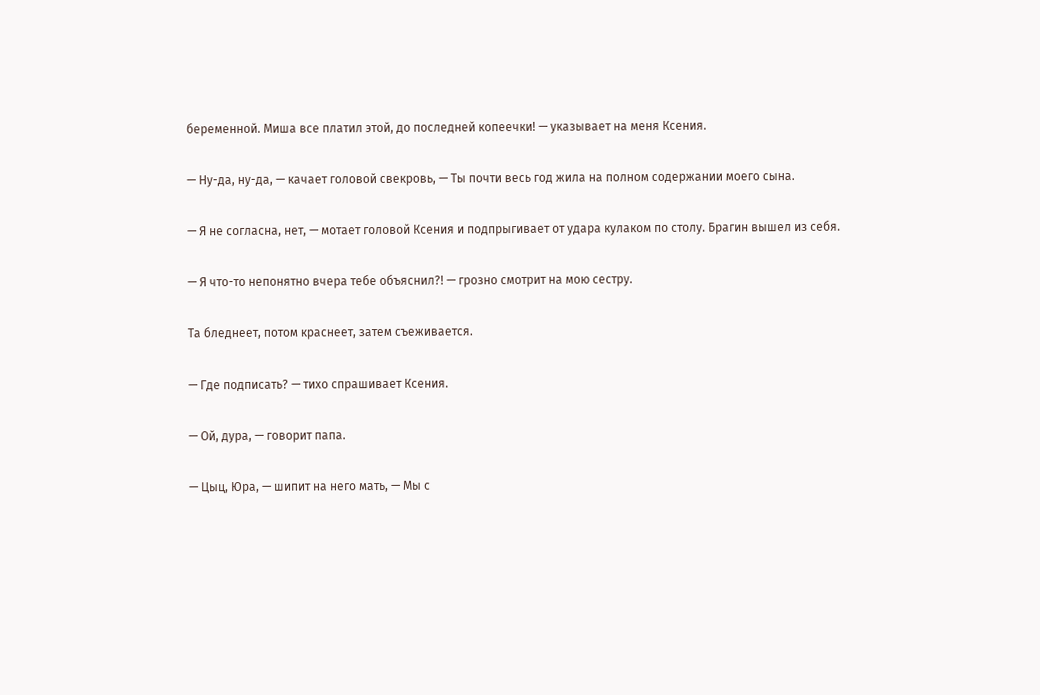беременной. Миша все платил этой, до последней копеечки! — указывает на меня Ксения.

— Ну-да, ну-да, — качает головой свекровь, — Ты почти весь год жила на полном содержании моего сына.

— Я не согласна, нет, — мотает головой Ксения и подпрыгивает от удара кулаком по столу. Брагин вышел из себя.

— Я что-то непонятно вчера тебе объяснил?! — грозно смотрит на мою сестру.

Та бледнеет, потом краснеет, затем съеживается.

— Где подписать? — тихо спрашивает Ксения.

— Ой, дура, — говорит папа.

— Цыц, Юра, — шипит на него мать, — Мы с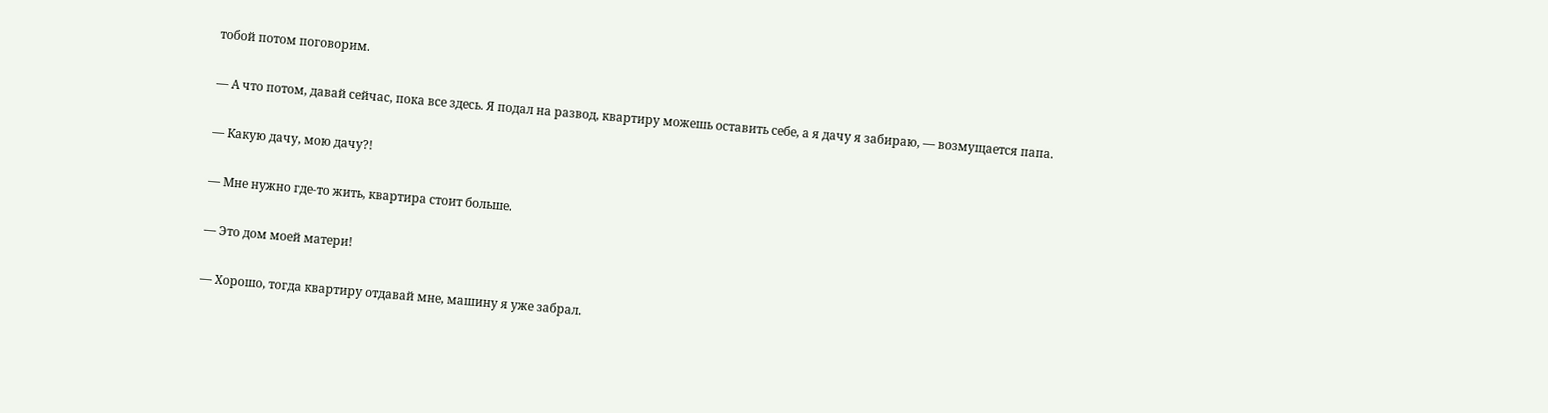тобой потом поговорим.

— А что потом, давай сейчас, пока все здесь. Я подал на развод, квартиру можешь оставить себе, а я дачу я забираю, — возмущается папа.

— Какую дачу, мою дачу?!

— Мне нужно где-то жить, квартира стоит больше.

— Это дом моей матери!

— Хорошо, тогда квартиру отдавай мне, машину я уже забрал.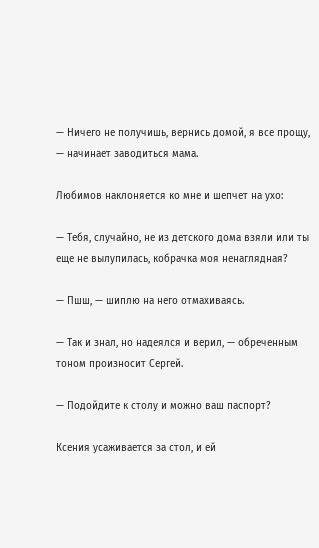— Ничего не получишь, вернись домой, я все прощу, — начинает заводиться мама.

Любимов наклоняется ко мне и шепчет на ухо:

— Тебя, случайно, не из детского дома взяли или ты еще не вылупилась, кобрачка моя ненаглядная?

— Пшш, — шиплю на него отмахиваясь.

— Так и знал, но надеялся и верил, — обреченным тоном произносит Сергей.

— Подойдите к столу и можно ваш паспорт?

Ксения усаживается за стол, и ей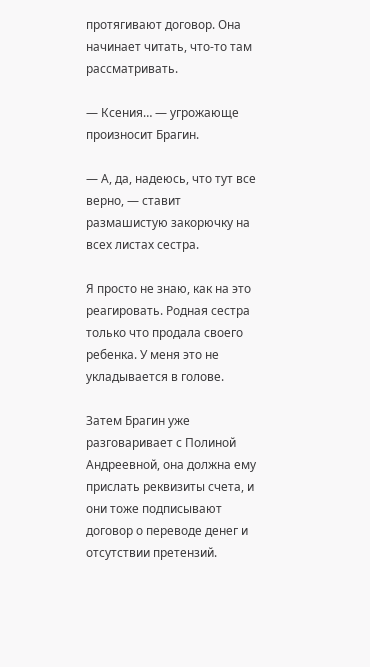протягивают договор. Она начинает читать, что-то там рассматривать.

— Ксения… — угрожающе произносит Брагин.

— А, да, надеюсь, что тут все верно, — ставит размашистую закорючку на всех листах сестра.

Я просто не знаю, как на это реагировать. Родная сестра только что продала своего ребенка. У меня это не укладывается в голове.

Затем Брагин уже разговаривает с Полиной Андреевной, она должна ему прислать реквизиты счета, и они тоже подписывают договор о переводе денег и отсутствии претензий.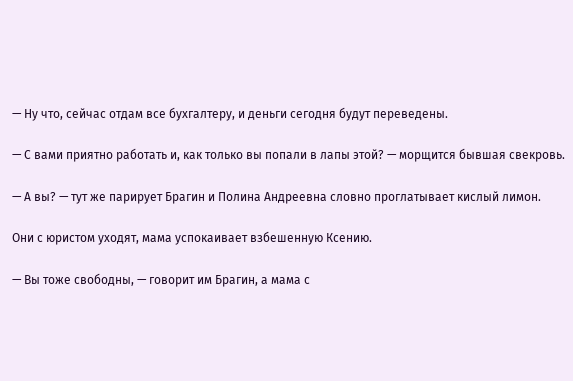— Ну что, сейчас отдам все бухгалтеру, и деньги сегодня будут переведены.

— С вами приятно работать и, как только вы попали в лапы этой? — морщится бывшая свекровь.

— А вы? — тут же парирует Брагин и Полина Андреевна словно проглатывает кислый лимон.

Они с юристом уходят, мама успокаивает взбешенную Ксению.

— Вы тоже свободны, — говорит им Брагин, а мама с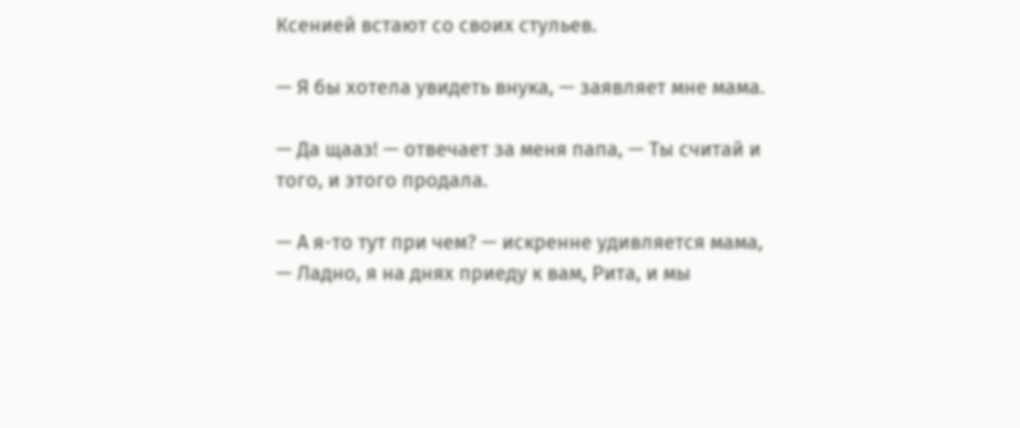Ксенией встают со своих стульев.

— Я бы хотела увидеть внука, — заявляет мне мама.

— Да щааз! — отвечает за меня папа, — Ты считай и того, и этого продала.

— А я-то тут при чем? — искренне удивляется мама, — Ладно, я на днях приеду к вам, Рита, и мы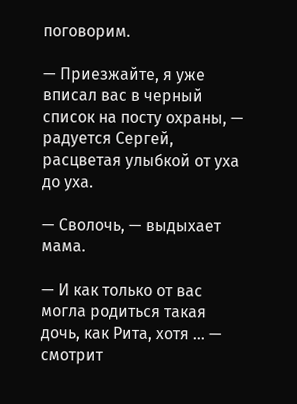поговорим.

— Приезжайте, я уже вписал вас в черный список на посту охраны, — радуется Сергей, расцветая улыбкой от уха до уха.

— Сволочь, — выдыхает мама.

— И как только от вас могла родиться такая дочь, как Рита, хотя … — смотрит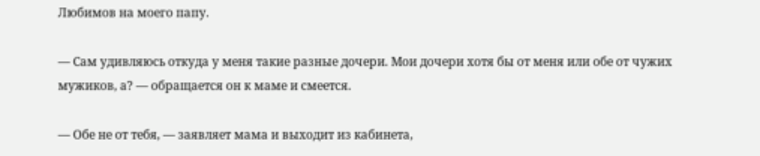Любимов на моего папу.

— Сам удивляюсь откуда у меня такие разные дочери. Мои дочери хотя бы от меня или обе от чужих мужиков, а? — обращается он к маме и смеется.

— Обе не от тебя, — заявляет мама и выходит из кабинета,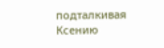подталкивая Ксению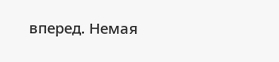вперед. Немая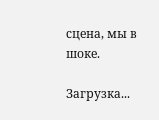сцена, мы в шоке.

Загрузка...